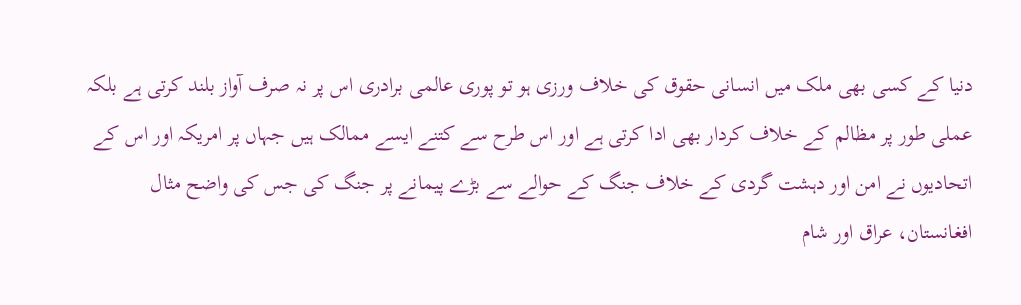دنیا کے کسی بھی ملک میں انسانی حقوق کی خلاف ورزی ہو تو پوری عالمی برادری اس پر نہ صرف آواز بلند کرتی ہے بلکہ عملی طور پر مظالم کے خلاف کردار بھی ادا کرتی ہے اور اس طرح سے کتنے ایسے ممالک ہیں جہاں پر امریکہ اور اس کے اتحادیوں نے امن اور دہشت گردی کے خلاف جنگ کے حوالے سے بڑے پیمانے پر جنگ کی جس کی واضح مثال افغانستان، عراق اور شام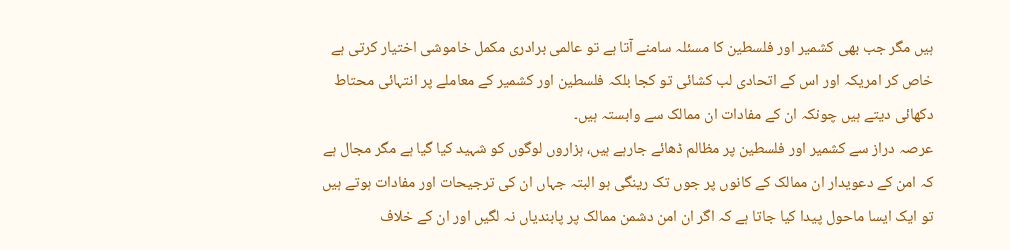ہیں مگر جب بھی کشمیر اور فلسطین کا مسئلہ سامنے آتا ہے تو عالمی برادری مکمل خاموشی اختیار کرتی ہے خاص کر امریکہ اور اس کے اتحادی لب کشائی تو کجا بلکہ فلسطین اور کشمیر کے معاملے پر انتہائی محتاط دکھائی دیتے ہیں چونکہ ان کے مفادات ان ممالک سے وابستہ ہیں۔
عرصہ دراز سے کشمیر اور فلسطین پر مظالم ڈھائے جارہے ہیں، ہزاروں لوگوں کو شہید کیا گیا ہے مگر مجال ہے کہ امن کے دعویدار ان ممالک کے کانوں پر جوں تک رینگی ہو البتہ جہاں ان کی ترجیحات اور مفادات ہوتے ہیں تو ایک ایسا ماحول پیدا کیا جاتا ہے کہ اگر ان امن دشمن ممالک پر پابندیاں نہ لگیں اور ان کے خلاف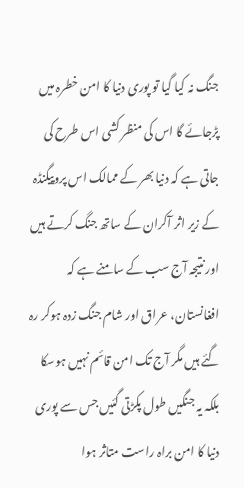جنگ نہ کیا گیا تو پوری دنیا کا امن خطرہ میں پڑجائے گا اس کی منظر کشی اس طرح کی جاتی ہے کہ دنیا بھر کے ممالک اس پروپیگنڈہ کے زیر اثر آکران کے ساتھ جنگ کرتے ہیں اور نتیجہ آج سب کے سامنے ہے کہ افغانستان، عراق اور شام جنگ زدہ ہوکر رہ گئے ہیں مگر آج تک امن قائم نہیں ہوسکا بلکہ یہ جنگیں طول پکڑتی گئیں جس سے پوری دنیا کا امن براہ راست متاثر ہوا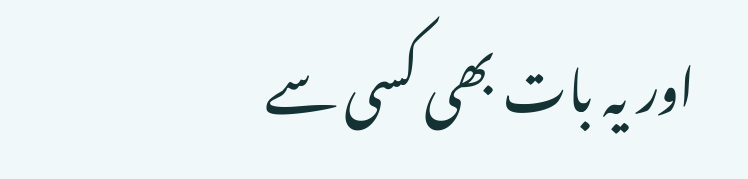اور یہ بات بھی کسی سے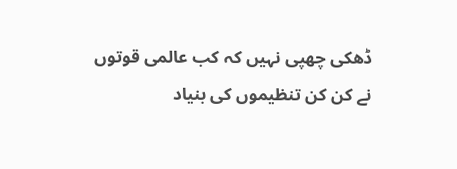ڈھکی چھپی نہیں کہ کب عالمی قوتوں نے کن کن تنظیموں کی بنیاد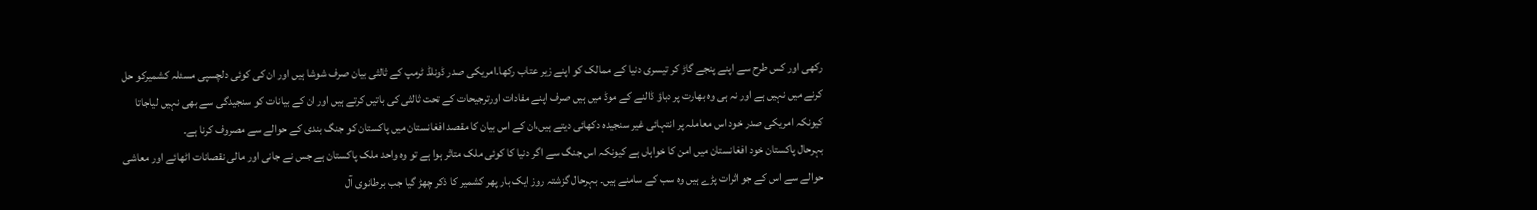رکھی اور کس طرح سے اپنے پنجے گاڑ کر تیسری دنیا کے ممالک کو اپنے زیر عتاب رکھا۔امریکی صدر ڈونلڈ ٹرمپ کے ثالثی بیان صرف شوشا ہیں اور ان کی کوئی دلچسپی مسئلہ کشمیرکو حل کرنے میں نہیں ہے اور نہ ہی وہ بھارت پر دباؤ ڈالنے کے موڈ میں ہیں صرف اپنے مفادات اورترجیحات کے تحت ثالثی کی باتیں کرتے ہیں اور ان کے بیانات کو سنجیدگی سے بھی نہیں لیاجاتا کیونکہ امریکی صدر خود اس معاملہ پر انتہائی غیر سنجیدہ دکھائی دیتے ہیں،ان کے اس بیان کا مقصد افغانستان میں پاکستان کو جنگ بندی کے حوالے سے مصروف کرنا ہے۔
بہرحال پاکستان خود افغانستان میں امن کا خواہاں ہے کیونکہ اس جنگ سے اگر دنیا کا کوئی ملک متاثر ہوا ہے تو وہ واحد ملک پاکستان ہے جس نے جانی اور مالی نقصانات اٹھائے اور معاشی حوالے سے اس کے جو اثرات پڑے ہیں وہ سب کے سامنے ہیں۔ بہرحال گزشتہ روز ایک بار پھر کشمیر کا ذکر چھڑ گیا جب برطانوی آل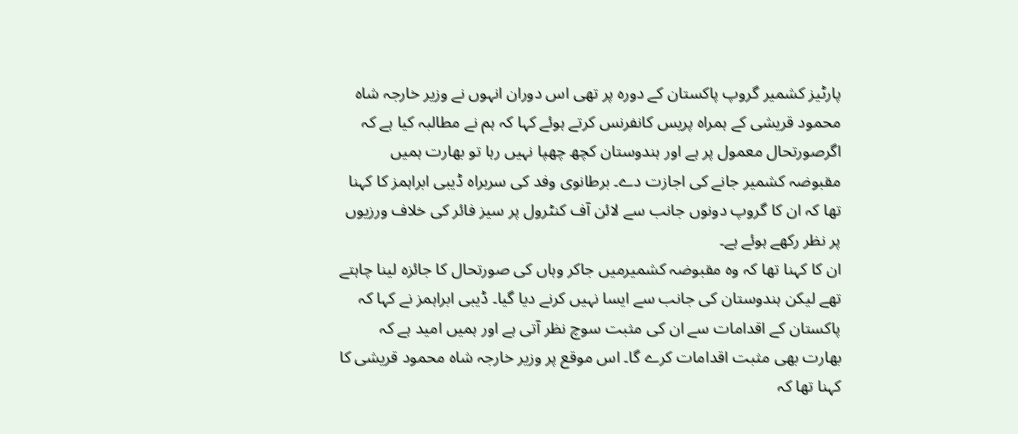پارٹیز کشمیر گروپ پاکستان کے دورہ پر تھی اس دوران انہوں نے وزیر خارجہ شاہ محمود قریشی کے ہمراہ پریس کانفرنس کرتے ہوئے کہا کہ ہم نے مطالبہ کیا ہے کہ اگرصورتحال معمول پر ہے اور ہندوستان کچھ چھپا نہیں رہا تو بھارت ہمیں مقبوضہ کشمیر جانے کی اجازت دے۔ برطانوی وفد کی سربراہ ڈیبی ابراہمز کا کہنا تھا کہ ان کا گروپ دونوں جانب سے لائن آف کنٹرول پر سیز فائر کی خلاف ورزیوں پر نظر رکھے ہوئے ہے۔
ان کا کہنا تھا کہ وہ مقبوضہ کشمیرمیں جاکر وہاں کی صورتحال کا جائزہ لینا چاہتے تھے لیکن ہندوستان کی جانب سے ایسا نہیں کرنے دیا گیا۔ ڈیبی ابراہمز نے کہا کہ پاکستان کے اقدامات سے ان کی مثبت سوچ نظر آتی ہے اور ہمیں امید ہے کہ بھارت بھی مثبت اقدامات کرے گا۔ اس موقع پر وزیر خارجہ شاہ محمود قریشی کا کہنا تھا کہ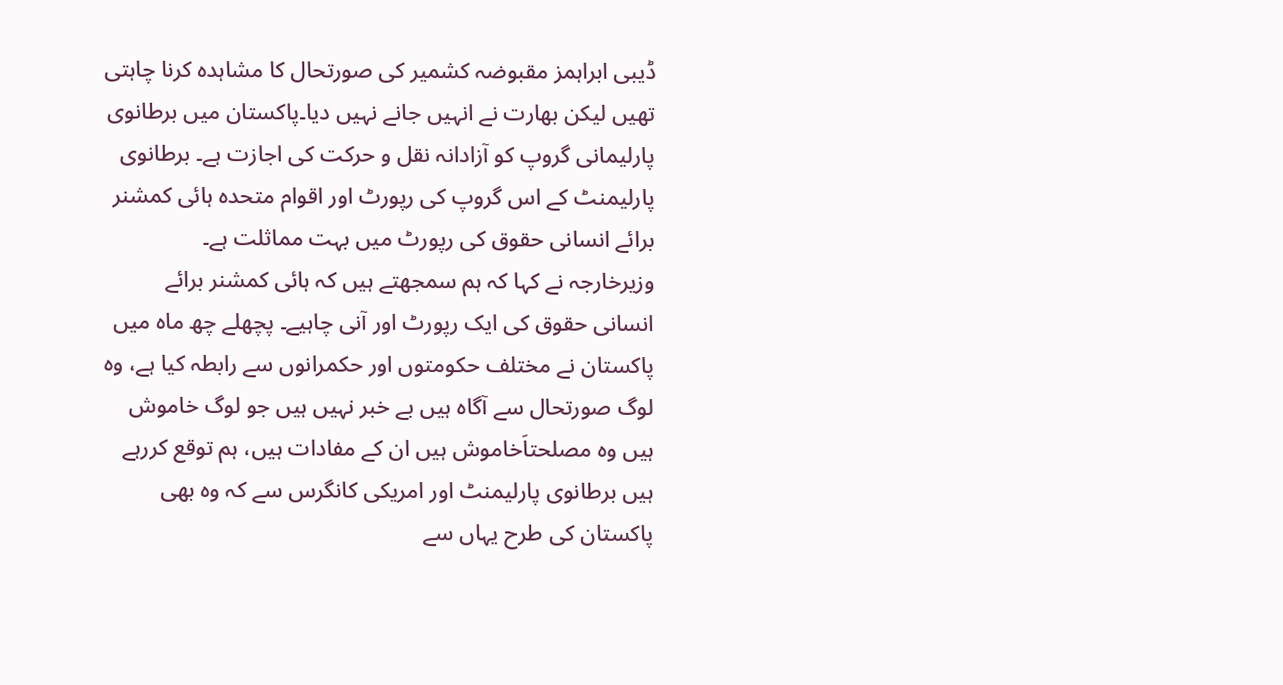ڈیبی ابراہمز مقبوضہ کشمیر کی صورتحال کا مشاہدہ کرنا چاہتی تھیں لیکن بھارت نے انہیں جانے نہیں دیا۔پاکستان میں برطانوی پارلیمانی گروپ کو آزادانہ نقل و حرکت کی اجازت ہے۔ برطانوی پارلیمنٹ کے اس گروپ کی رپورٹ اور اقوام متحدہ ہائی کمشنر برائے انسانی حقوق کی رپورٹ میں بہت مماثلت ہے۔
وزیرخارجہ نے کہا کہ ہم سمجھتے ہیں کہ ہائی کمشنر برائے انسانی حقوق کی ایک رپورٹ اور آنی چاہیے۔ پچھلے چھ ماہ میں پاکستان نے مختلف حکومتوں اور حکمرانوں سے رابطہ کیا ہے، وہ لوگ صورتحال سے آگاہ ہیں بے خبر نہیں ہیں جو لوگ خاموش ہیں وہ مصلحتاَخاموش ہیں ان کے مفادات ہیں، ہم توقع کررہے ہیں برطانوی پارلیمنٹ اور امریکی کانگرس سے کہ وہ بھی پاکستان کی طرح یہاں سے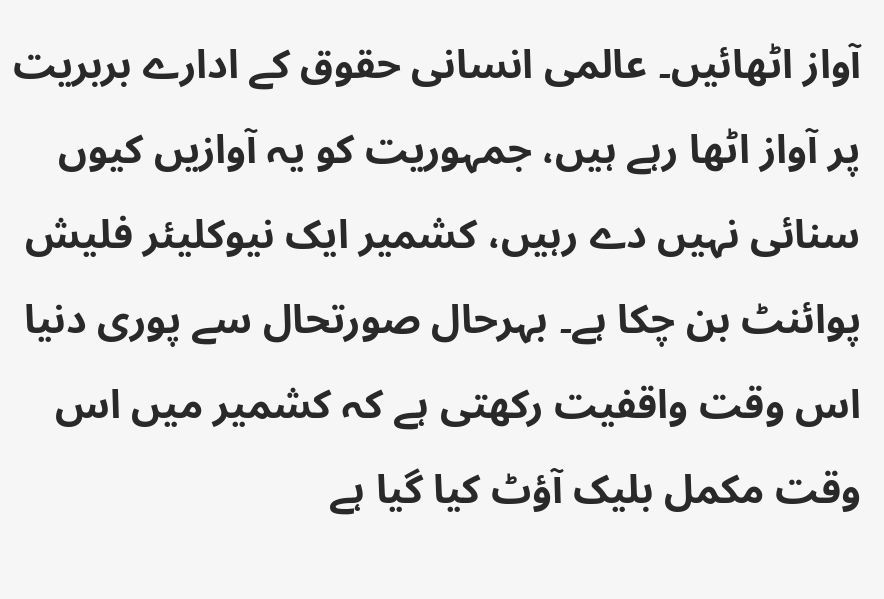آواز اٹھائیں۔ عالمی انسانی حقوق کے ادارے بربریت پر آواز اٹھا رہے ہیں، جمہوریت کو یہ آوازیں کیوں سنائی نہیں دے رہیں، کشمیر ایک نیوکلیئر فلیش پوائنٹ بن چکا ہے۔ بہرحال صورتحال سے پوری دنیا اس وقت واقفیت رکھتی ہے کہ کشمیر میں اس وقت مکمل بلیک آؤٹ کیا گیا ہے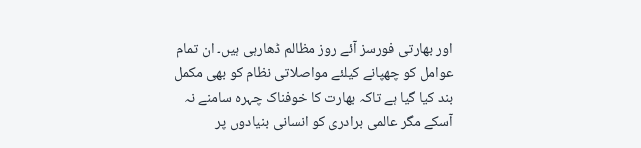اور بھارتی فورسز آئے روز مظالم ڈھارہی ہیں۔ ان تمام عوامل کو چھپانے کیلئے مواصلاتی نظام کو بھی مکمل بند کیا گیا ہے تاکہ بھارت کا خوفناک چہرہ سامنے نہ آسکے مگر عالمی برادری کو انسانی بنیادوں پر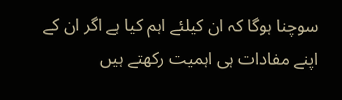سوچنا ہوگا کہ ان کیلئے اہم کیا ہے اگر ان کے اپنے مفادات ہی اہمیت رکھتے ہیں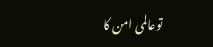توعالمی امن کا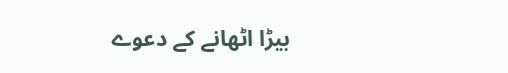بیڑا اٹھانے کے دعوے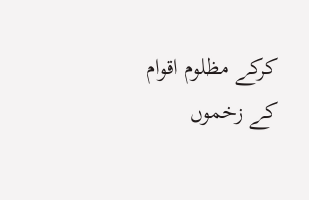کرکے مظلوم اقوام کے زخموں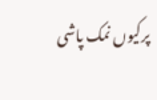پرکیوں نمک پاشی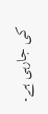کی جارہی ہے۔